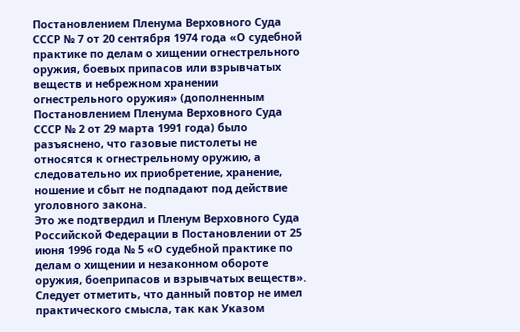Постановлением Пленума Верховного Суда СССР № 7 от 20 сентября 1974 года «О судебной практике по делам о хищении огнестрельного оружия, боевых припасов или взрывчатых веществ и небрежном хранении огнестрельного оружия» (дополненным Постановлением Пленума Верховного Суда СССР № 2 от 29 марта 1991 года) было разъяснено, что газовые пистолеты не относятся к огнестрельному оружию, а следовательно их приобретение, хранение, ношение и сбыт не подпадают под действие уголовного закона.
Это же подтвердил и Пленум Верховного Суда Российской Федерации в Постановлении от 25 июня 1996 года № 5 «О судебной практике по делам о хищении и незаконном обороте оружия, боеприпасов и взрывчатых веществ».
Следует отметить, что данный повтор не имел практического смысла, так как Указом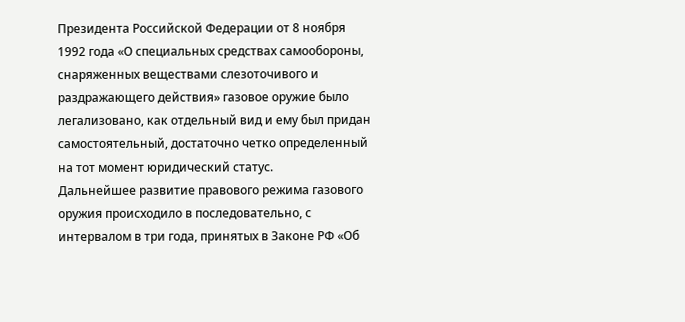Президента Российской Федерации от 8 ноября 1992 года «О специальных средствах самообороны, снаряженных веществами слезоточивого и раздражающего действия» газовое оружие было легализовано, как отдельный вид и ему был придан самостоятельный, достаточно четко определенный на тот момент юридический статус.
Дальнейшее развитие правового режима газового оружия происходило в последовательно, с интервалом в три года, принятых в Законе РФ «Об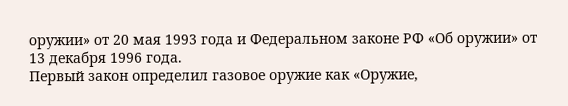оружии» от 20 мая 1993 года и Федеральном законе РФ «Об оружии» от 13 декабря 1996 года.
Первый закон определил газовое оружие как «Оружие,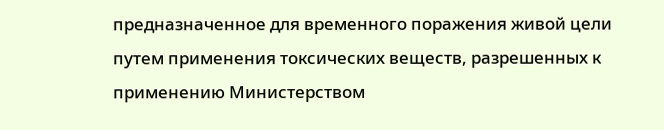предназначенное для временного поражения живой цели путем применения токсических веществ, разрешенных к применению Министерством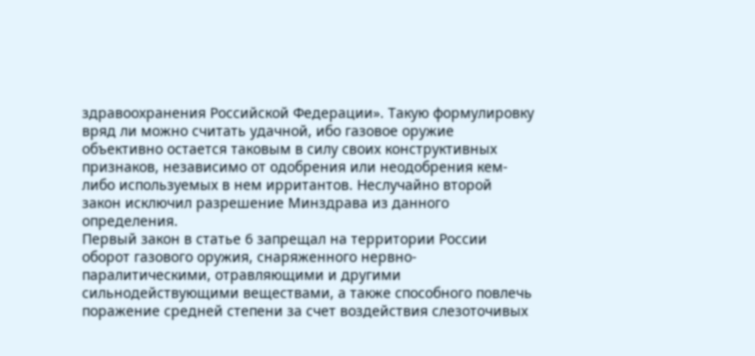здравоохранения Российской Федерации». Такую формулировку вряд ли можно считать удачной, ибо газовое оружие объективно остается таковым в силу своих конструктивных признаков, независимо от одобрения или неодобрения кем-либо используемых в нем ирритантов. Неслучайно второй закон исключил разрешение Минздрава из данного определения.
Первый закон в статье 6 запрещал на территории России оборот газового оружия, снаряженного нервно-паралитическими, отравляющими и другими сильнодействующими веществами, а также способного повлечь поражение средней степени за счет воздействия слезоточивых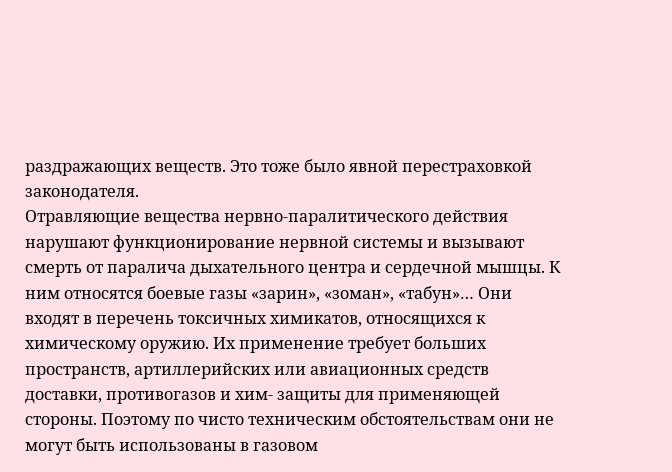раздражающих веществ. Это тоже было явной перестраховкой законодателя.
Отравляющие вещества нервно-паралитического действия нарушают функционирование нервной системы и вызывают смерть от паралича дыхательного центра и сердечной мышцы. К ним относятся боевые газы «зарин», «зоман», «табун»… Они входят в перечень токсичных химикатов, относящихся к химическому оружию. Их применение требует больших пространств, артиллерийских или авиационных средств доставки, противогазов и хим- защиты для применяющей стороны. Поэтому по чисто техническим обстоятельствам они не могут быть использованы в газовом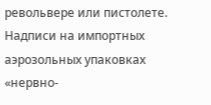револьвере или пистолете. Надписи на импортных аэрозольных упаковках «нервно-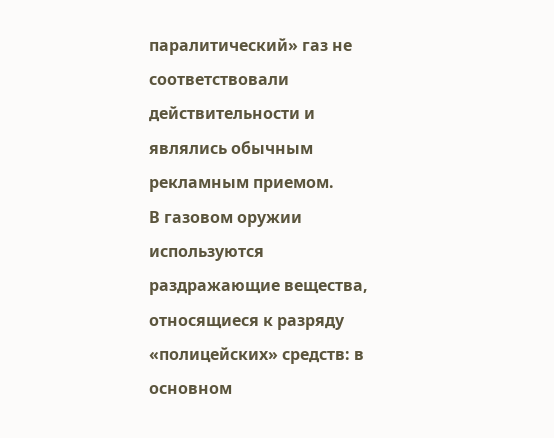паралитический» газ не соответствовали действительности и являлись обычным рекламным приемом.
В газовом оружии используются раздражающие вещества, относящиеся к разряду «полицейских» средств: в основном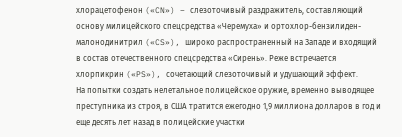хлорацетофенон («CN») – слезоточивый раздражитель, составляющий основу милицейского спецсредства «Черемуха» и ортохлор-бензилиден-малонодинитрил («CS»), широко распространенный на Западе и входящий в состав отечественного спецсредства «Сирень». Реже встречается хлорпикрин («PS»), сочетающий слезоточивый и удушающий эффект.
На попытки создать нелетальное полицейское оружие, временно выводящее преступника из строя, в США тратится ежегодно 1,9 миллиона долларов в год и еще десять лет назад в полицейские участки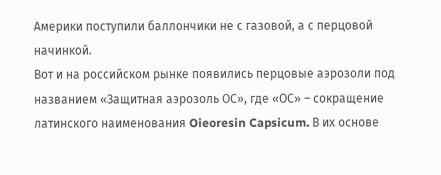Америки поступили баллончики не с газовой, а с перцовой начинкой.
Вот и на российском рынке появились перцовые аэрозоли под названием «Защитная аэрозоль ОС», где «ОС» – сокращение латинского наименования Oieoresin Capsicum. В их основе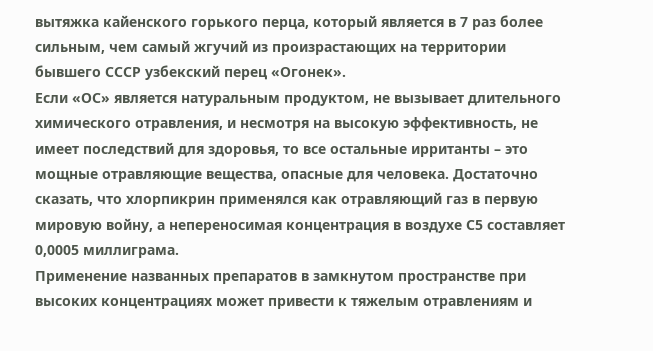вытяжка кайенского горького перца, который является в 7 раз более сильным, чем самый жгучий из произрастающих на территории бывшего СССР узбекский перец «Огонек».
Если «ОС» является натуральным продуктом, не вызывает длительного химического отравления, и несмотря на высокую эффективность, не имеет последствий для здоровья, то все остальные ирританты – это мощные отравляющие вещества, опасные для человека. Достаточно сказать, что хлорпикрин применялся как отравляющий газ в первую мировую войну, а непереносимая концентрация в воздухе С5 составляет 0,0005 миллиграма.
Применение названных препаратов в замкнутом пространстве при высоких концентрациях может привести к тяжелым отравлениям и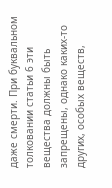даже смерти. При буквальном толковании статьи 6 эти вещества должны быть запрещены, однако каких-то других, особых веществ,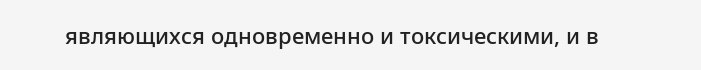являющихся одновременно и токсическими, и в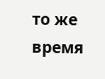то же время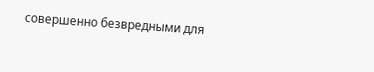совершенно безвредными для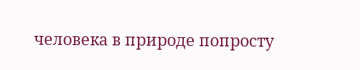человека в природе попросту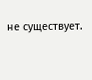не существует.